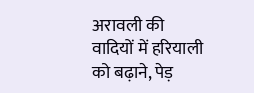अरावली की वादियों में हरियाली को बढ़ाने, पेड़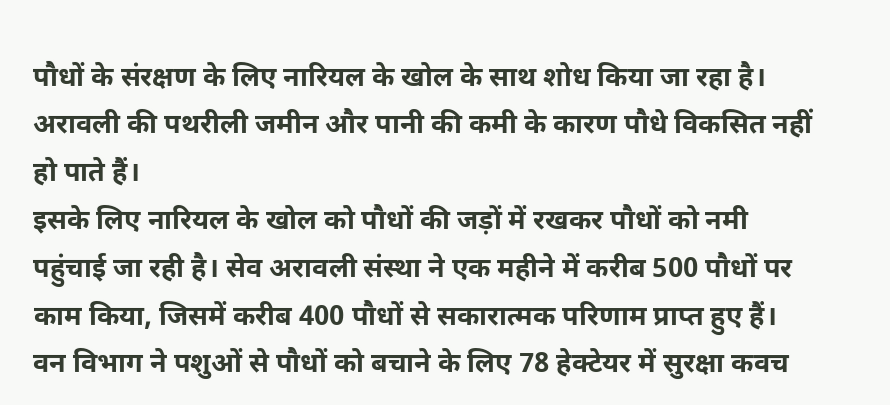पौधों के संरक्षण के लिए नारियल के खोल के साथ शोध किया जा रहा है। अरावली की पथरीली जमीन और पानी की कमी के कारण पौधे विकसित नहीं हो पाते हैं।
इसके लिए नारियल के खोल को पौधों की जड़ों में रखकर पौधों को नमी पहुंचाई जा रही है। सेव अरावली संस्था ने एक महीने में करीब 500 पौधों पर काम किया, जिसमें करीब 400 पौधों से सकारात्मक परिणाम प्राप्त हुए हैं।
वन विभाग ने पशुओं से पौधों को बचाने के लिए 78 हेक्टेयर में सुरक्षा कवच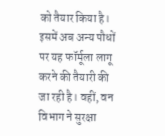को तैयार किया है। इसमें अब अन्य पौधों पर यह फॉर्मूला लागू करने की तैयारी की जा रही है। वहीं, वन विभाग ने सुरक्षा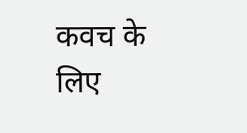कवच के लिए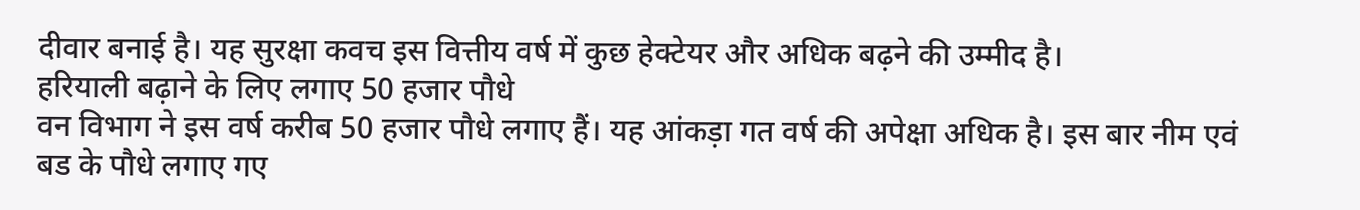दीवार बनाई है। यह सुरक्षा कवच इस वित्तीय वर्ष में कुछ हेक्टेयर और अधिक बढ़ने की उम्मीद है।
हरियाली बढ़ाने के लिए लगाए 50 हजार पौधे
वन विभाग ने इस वर्ष करीब 50 हजार पौधे लगाए हैं। यह आंकड़ा गत वर्ष की अपेक्षा अधिक है। इस बार नीम एवं बड के पौधे लगाए गए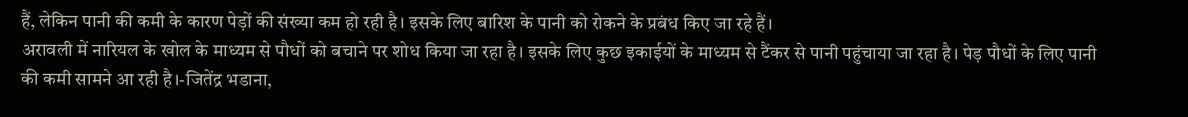हैं, लेकिन पानी की कमी के कारण पेड़ों की संख्या कम हो रही है। इसके लिए बारिश के पानी को रोकने के प्रबंध किए जा रहे हैं।
अरावली में नारियल के खोल के माध्यम से पौधों को बचाने पर शोध किया जा रहा है। इसके लिए कुछ इकाईयों के माध्यम से टैंकर से पानी पहुंचाया जा रहा है। पेड़ पौधों के लिए पानी की कमी सामने आ रही है।-जितेंद्र भडाना,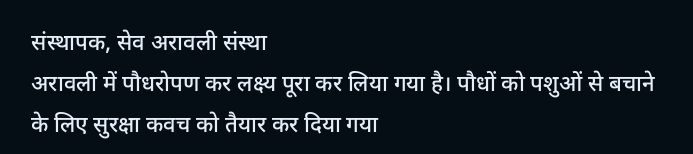संस्थापक, सेव अरावली संस्था
अरावली में पौधरोपण कर लक्ष्य पूरा कर लिया गया है। पौधों को पशुओं से बचाने के लिए सुरक्षा कवच को तैयार कर दिया गया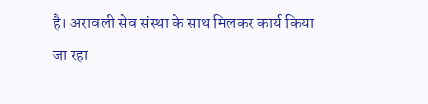है। अरावली सेव संस्था के साथ मिलकर कार्य किया जा रहा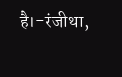है।-रंजीथा,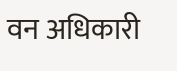वन अधिकारी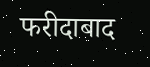फरीदाबाद